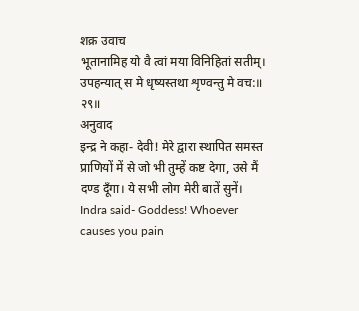शक्र उवाच
भूतानामिह यो वै त्वां मया विनिहितां सतीम्।
उपहन्यात् स मे धृष्यस्तथा शृण्वन्तु मे वच:॥ २९॥
अनुवाद
इन्द्र ने कहा- देवी! मेरे द्वारा स्थापित समस्त प्राणियों में से जो भी तुम्हें कष्ट देगा, उसे मैं दण्ड दूँगा। ये सभी लोग मेरी बातें सुनें।
Indra said- Goddess! Whoever causes you pain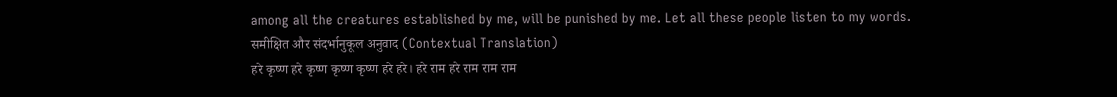among all the creatures established by me, will be punished by me. Let all these people listen to my words.
समीक्षित और संदर्भानुकूल अनुवाद (Contextual Translation)
हरे कृष्ण हरे कृष्ण कृष्ण कृष्ण हरे हरे। हरे राम हरे राम राम राम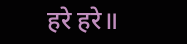हरे हरे॥